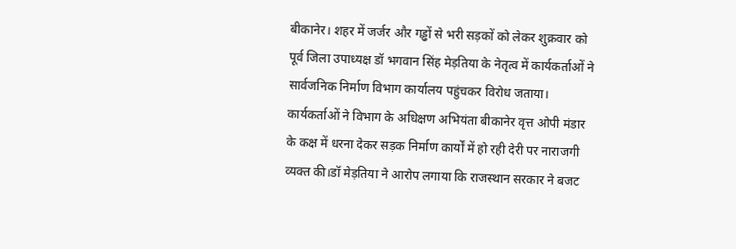बीकानेर। शहर में जर्जर और गड्ढों से भरी सड़कों को लेकर शुक्रवार को पूर्व जिला उपाध्यक्ष डॉ भगवान सिंह मेड़तिया के नेतृत्व में कार्यकर्ताओं ने सार्वजनिक निर्माण विभाग कार्यालय पहुंचकर विरोध जताया। कार्यकर्ताओं ने विभाग के अधिक्षण अभियंता बीकानेर वृत्त ओपी मंडार के कक्ष में धरना देकर सड़क निर्माण कार्यों में हो रही देरी पर नाराजगी व्यक्त की।डॉ मेड़तिया ने आरोप लगाया कि राजस्थान सरकार ने बजट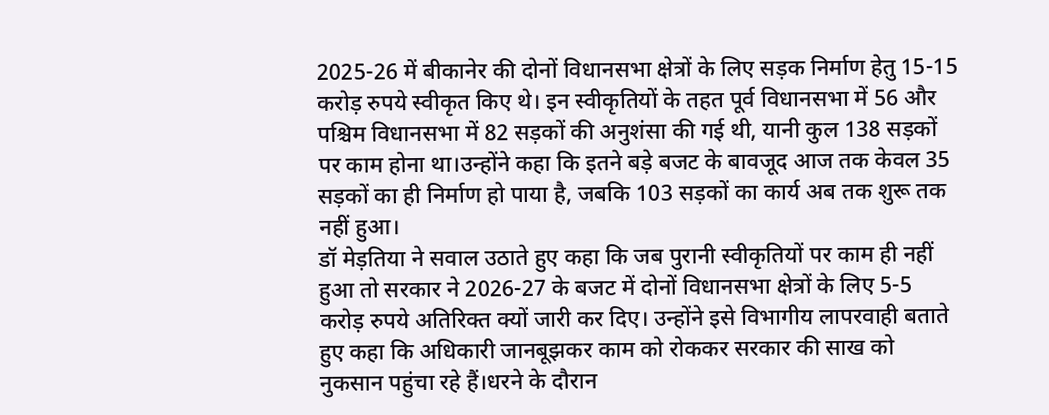2025-26 में बीकानेर की दोनों विधानसभा क्षेत्रों के लिए सड़क निर्माण हेतु 15-15 करोड़ रुपये स्वीकृत किए थे। इन स्वीकृतियों के तहत पूर्व विधानसभा में 56 और पश्चिम विधानसभा में 82 सड़कों की अनुशंसा की गई थी, यानी कुल 138 सड़कों पर काम होना था।उन्होंने कहा कि इतने बड़े बजट के बावजूद आज तक केवल 35 सड़कों का ही निर्माण हो पाया है, जबकि 103 सड़कों का कार्य अब तक शुरू तक नहीं हुआ।
डॉ मेड़तिया ने सवाल उठाते हुए कहा कि जब पुरानी स्वीकृतियों पर काम ही नहीं हुआ तो सरकार ने 2026-27 के बजट में दोनों विधानसभा क्षेत्रों के लिए 5-5 करोड़ रुपये अतिरिक्त क्यों जारी कर दिए। उन्होंने इसे विभागीय लापरवाही बताते हुए कहा कि अधिकारी जानबूझकर काम को रोककर सरकार की साख को नुकसान पहुंचा रहे हैं।धरने के दौरान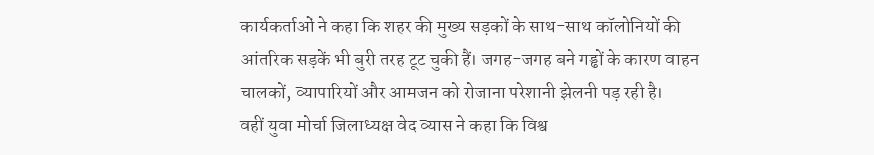कार्यकर्ताओं ने कहा कि शहर की मुख्य सड़कों के साथ-साथ कॉलोनियों की आंतरिक सड़कें भी बुरी तरह टूट चुकी हैं। जगह-जगह बने गड्ढों के कारण वाहन चालकों, व्यापारियों और आमजन को रोजाना परेशानी झेलनी पड़ रही है।
वहीं युवा मोर्चा जिलाध्यक्ष वेद व्यास ने कहा कि विश्व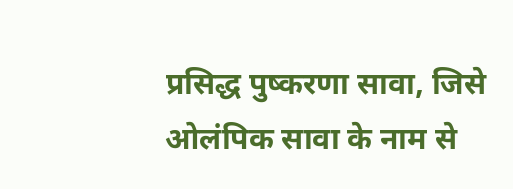प्रसिद्ध पुष्करणा सावा, जिसे ओलंपिक सावा के नाम से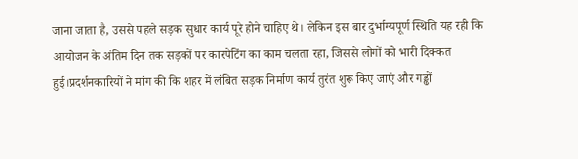जाना जाता है, उससे पहले सड़क सुधार कार्य पूरे होने चाहिए थे। लेकिन इस बार दुर्भाग्यपूर्ण स्थिति यह रही कि आयोजन के अंतिम दिन तक सड़कों पर कारपेटिंग का काम चलता रहा, जिससे लोगों को भारी दिक्कत हुई।प्रदर्शनकारियों ने मांग की कि शहर में लंबित सड़क निर्माण कार्य तुरंत शुरू किए जाएं और गड्ढों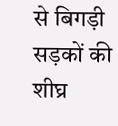से बिगड़ी सड़कों की शीघ्र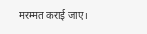मरम्मत कराई जाए।